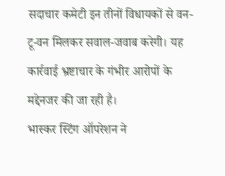सदाचार कमेटी इन तीनों विधायकों से वन-टू-वन मिलकर सवाल-जवाब करेगी। यह कार्रवाई भ्रष्टाचार के गंभीर आरोपों के मद्देनजर की जा रही है।
भास्कर स्टिंग ऑपरेशन ने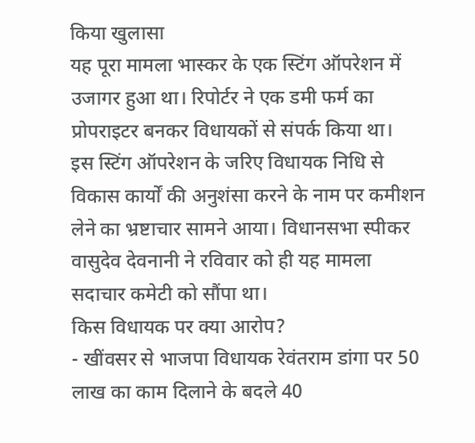किया खुलासा
यह पूरा मामला भास्कर के एक स्टिंग ऑपरेशन में उजागर हुआ था। रिपोर्टर ने एक डमी फर्म का प्रोपराइटर बनकर विधायकों से संपर्क किया था।
इस स्टिंग ऑपरेशन के जरिए विधायक निधि से विकास कार्यों की अनुशंसा करने के नाम पर कमीशन लेने का भ्रष्टाचार सामने आया। विधानसभा स्पीकर वासुदेव देवनानी ने रविवार को ही यह मामला सदाचार कमेटी को सौंपा था।
किस विधायक पर क्या आरोप?
- खींवसर से भाजपा विधायक रेवंतराम डांगा पर 50 लाख का काम दिलाने के बदले 40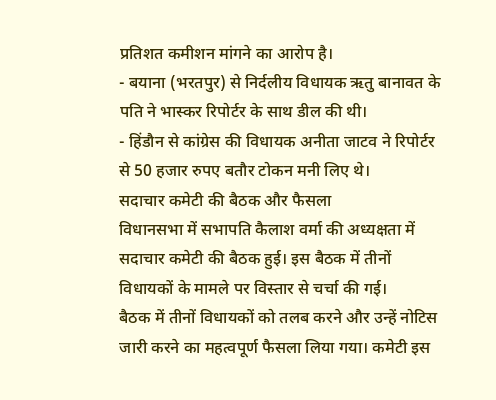प्रतिशत कमीशन मांगने का आरोप है।
- बयाना (भरतपुर) से निर्दलीय विधायक ऋतु बानावत के पति ने भास्कर रिपोर्टर के साथ डील की थी।
- हिंडौन से कांग्रेस की विधायक अनीता जाटव ने रिपोर्टर से 50 हजार रुपए बतौर टोकन मनी लिए थे।
सदाचार कमेटी की बैठक और फैसला
विधानसभा में सभापति कैलाश वर्मा की अध्यक्षता में सदाचार कमेटी की बैठक हुई। इस बैठक में तीनों विधायकों के मामले पर विस्तार से चर्चा की गई।
बैठक में तीनों विधायकों को तलब करने और उन्हें नोटिस जारी करने का महत्वपूर्ण फैसला लिया गया। कमेटी इस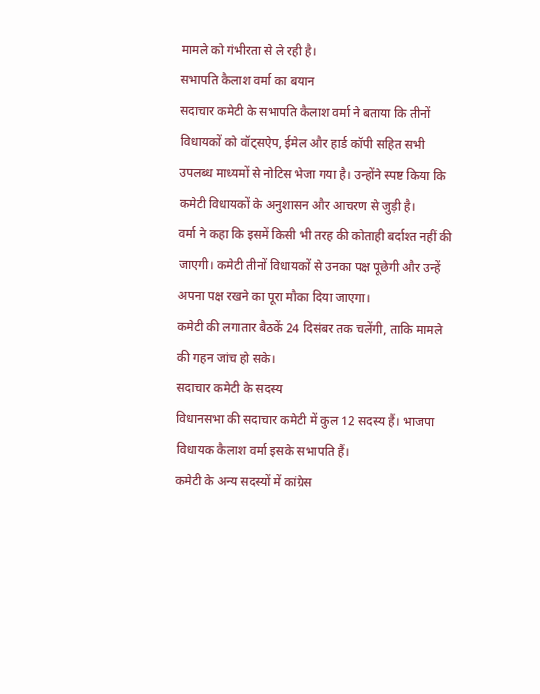मामले को गंभीरता से ले रही है।
सभापति कैलाश वर्मा का बयान
सदाचार कमेटी के सभापति कैलाश वर्मा ने बताया कि तीनों विधायकों को वॉट्सऐप, ईमेल और हार्ड कॉपी सहित सभी उपलब्ध माध्यमों से नोटिस भेजा गया है। उन्होंने स्पष्ट किया कि कमेटी विधायकों के अनुशासन और आचरण से जुड़ी है।
वर्मा ने कहा कि इसमें किसी भी तरह की कोताही बर्दाश्त नहीं की जाएगी। कमेटी तीनों विधायकों से उनका पक्ष पूछेगी और उन्हें अपना पक्ष रखने का पूरा मौका दिया जाएगा।
कमेटी की लगातार बैठकें 24 दिसंबर तक चलेंगी, ताकि मामले की गहन जांच हो सके।
सदाचार कमेटी के सदस्य
विधानसभा की सदाचार कमेटी में कुल 12 सदस्य हैं। भाजपा विधायक कैलाश वर्मा इसके सभापति हैं।
कमेटी के अन्य सदस्यों में कांग्रेस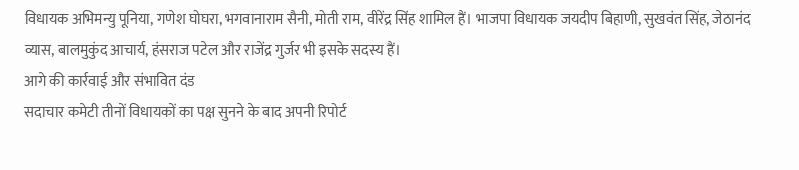विधायक अभिमन्यु पूनिया, गणेश घोघरा, भगवानाराम सैनी, मोती राम, वीरेंद्र सिंह शामिल हैं। भाजपा विधायक जयदीप बिहाणी, सुखवंत सिंह, जेठानंद व्यास, बालमुकुंद आचार्य, हंसराज पटेल और राजेंद्र गुर्जर भी इसके सदस्य हैं।
आगे की कार्रवाई और संभावित दंड
सदाचार कमेटी तीनों विधायकों का पक्ष सुनने के बाद अपनी रिपोर्ट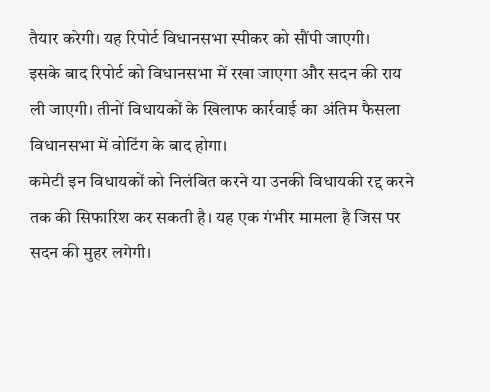तैयार करेगी। यह रिपोर्ट विधानसभा स्पीकर को सौंपी जाएगी।
इसके बाद रिपोर्ट को विधानसभा में रखा जाएगा और सदन की राय ली जाएगी। तीनों विधायकों के खिलाफ कार्रवाई का अंतिम फैसला विधानसभा में वोटिंग के बाद होगा।
कमेटी इन विधायकों को निलंबित करने या उनकी विधायकी रद्द करने तक की सिफारिश कर सकती है। यह एक गंभीर मामला है जिस पर सदन की मुहर लगेगी।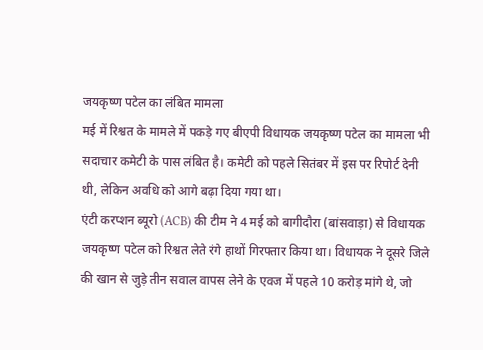जयकृष्ण पटेल का लंबित मामला
मई में रिश्वत के मामले में पकड़े गए बीएपी विधायक जयकृष्ण पटेल का मामला भी सदाचार कमेटी के पास लंबित है। कमेटी को पहले सितंबर में इस पर रिपोर्ट देनी थी, लेकिन अवधि को आगे बढ़ा दिया गया था।
एंटी करप्शन ब्यूरो (ACB) की टीम ने 4 मई को बागीदौरा (बांसवाड़ा) से विधायक जयकृष्ण पटेल को रिश्वत लेते रंगे हाथों गिरफ्तार किया था। विधायक ने दूसरे जिले की खान से जुड़े तीन सवाल वापस लेने के एवज में पहले 10 करोड़ मांगे थे, जो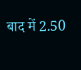बाद में 2.50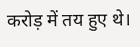करोड़ में तय हुए थे।